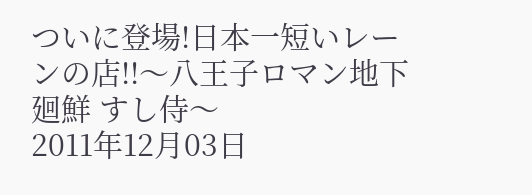ついに登場!日本一短いレーンの店!!〜八王子ロマン地下 廻鮮 すし侍〜
2011年12月03日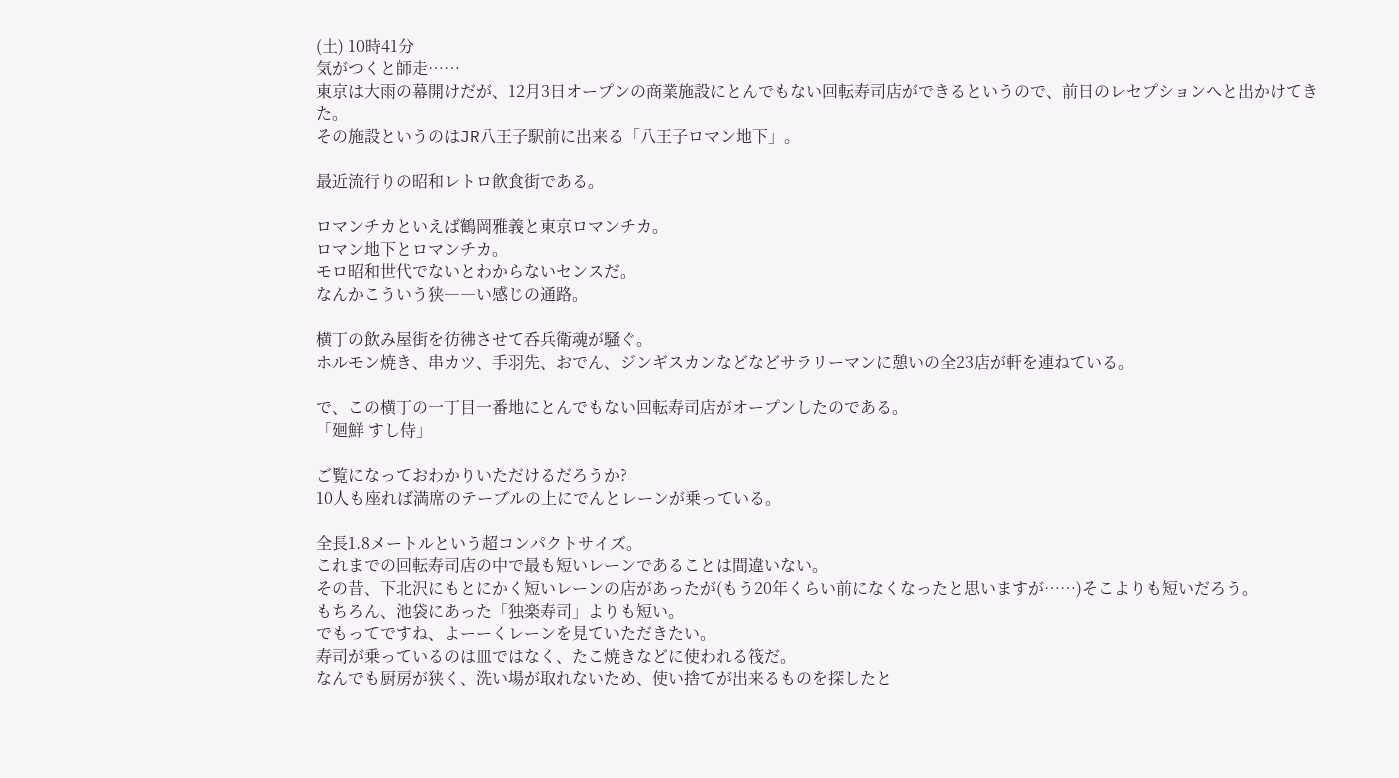(土) 10時41分
気がつくと師走……
東京は大雨の幕開けだが、12月3日オープンの商業施設にとんでもない回転寿司店ができるというので、前日のレセプションへと出かけてきた。
その施設というのはJR八王子駅前に出来る「八王子ロマン地下」。

最近流行りの昭和レトロ飮食街である。

ロマンチカといえば鶴岡雅義と東京ロマンチカ。
ロマン地下とロマンチカ。
モロ昭和世代でないとわからないセンスだ。
なんかこういう狭――い感じの通路。

横丁の飲み屋街を彷彿させて呑兵衛魂が騒ぐ。
ホルモン焼き、串カツ、手羽先、おでん、ジンギスカンなどなどサラリーマンに憩いの全23店が軒を連ねている。

で、この横丁の一丁目一番地にとんでもない回転寿司店がオープンしたのである。
「廻鮮 すし侍」

ご覧になっておわかりいただけるだろうか?
10人も座れば満席のテーブルの上にでんとレーンが乗っている。

全長1.8メートルという超コンパクトサイズ。
これまでの回転寿司店の中で最も短いレーンであることは間違いない。
その昔、下北沢にもとにかく短いレーンの店があったが(もう20年くらい前になくなったと思いますが……)そこよりも短いだろう。
もちろん、池袋にあった「独楽寿司」よりも短い。
でもってですね、よーーくレーンを見ていただきたい。
寿司が乗っているのは皿ではなく、たこ焼きなどに使われる筏だ。
なんでも厨房が狭く、洗い場が取れないため、使い捨てが出来るものを探したと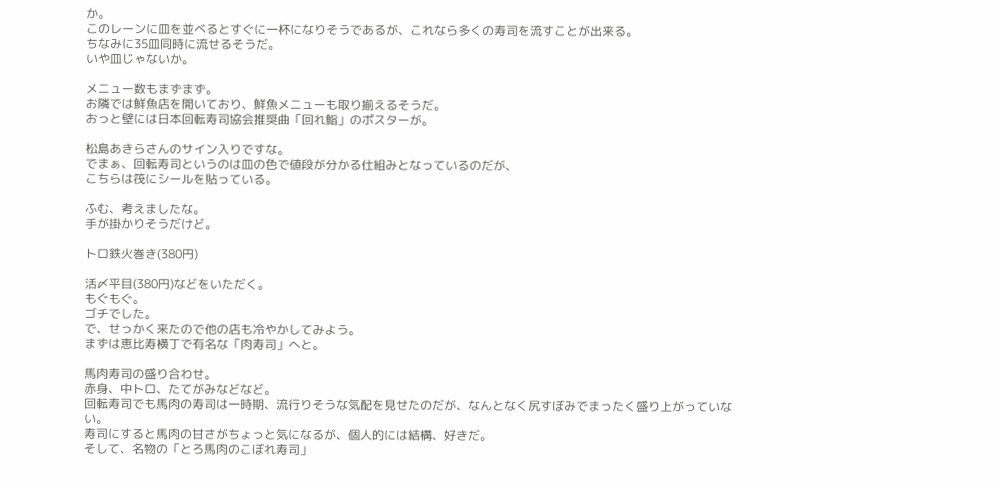か。
このレーンに皿を並べるとすぐに一杯になりそうであるが、これなら多くの寿司を流すことが出来る。
ちなみに35皿同時に流せるそうだ。
いや皿じゃないか。

メニュー数もまずまず。
お隣では鮮魚店を開いており、鮮魚メニューも取り揃えるそうだ。
おっと壁には日本回転寿司協会推奨曲「回れ鮨」のポスターが。

松島あきらさんのサイン入りですな。
でまぁ、回転寿司というのは皿の色で値段が分かる仕組みとなっているのだが、
こちらは筏にシールを貼っている。

ふむ、考えましたな。
手が掛かりそうだけど。

トロ鉄火巻き(380円)

活〆平目(380円)などをいただく。
もぐもぐ。
ゴチでした。
で、せっかく来たので他の店も冷やかしてみよう。
まずは恵比寿横丁で有名な「肉寿司」へと。

馬肉寿司の盛り合わせ。
赤身、中トロ、たてがみなどなど。
回転寿司でも馬肉の寿司は一時期、流行りそうな気配を見せたのだが、なんとなく尻すぼみでまったく盛り上がっていない。
寿司にすると馬肉の甘さがちょっと気になるが、個人的には結構、好きだ。
そして、名物の「とろ馬肉のこぼれ寿司」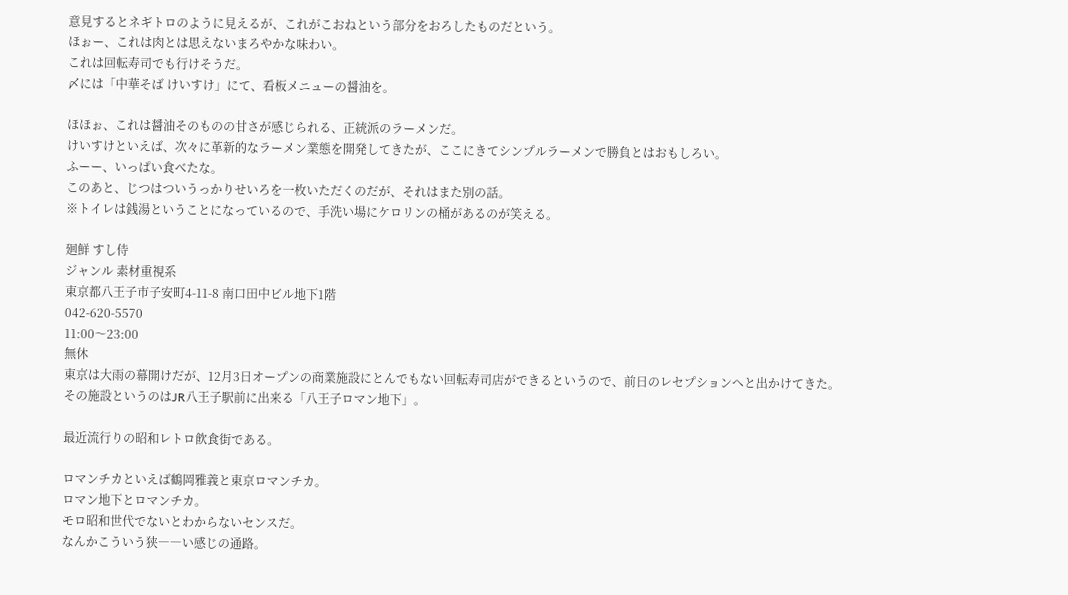意見するとネギトロのように見えるが、これがこおねという部分をおろしたものだという。
ほぉー、これは肉とは思えないまろやかな味わい。
これは回転寿司でも行けそうだ。
〆には「中華そば けいすけ」にて、看板メニューの醤油を。

ほほぉ、これは醤油そのものの甘さが感じられる、正統派のラーメンだ。
けいすけといえば、次々に革新的なラーメン業態を開発してきたが、ここにきてシンプルラーメンで勝負とはおもしろい。
ふーー、いっぱい食べたな。
このあと、じつはついうっかりせいろを一枚いただくのだが、それはまた別の話。
※トイレは銭湯ということになっているので、手洗い場にケロリンの桶があるのが笑える。

廻鮮 すし侍
ジャンル 素材重視系
東京都八王子市子安町4-11-8 南口田中ビル地下1階
042-620-5570
11:00〜23:00
無休
東京は大雨の幕開けだが、12月3日オープンの商業施設にとんでもない回転寿司店ができるというので、前日のレセプションへと出かけてきた。
その施設というのはJR八王子駅前に出来る「八王子ロマン地下」。

最近流行りの昭和レトロ飮食街である。

ロマンチカといえば鶴岡雅義と東京ロマンチカ。
ロマン地下とロマンチカ。
モロ昭和世代でないとわからないセンスだ。
なんかこういう狭――い感じの通路。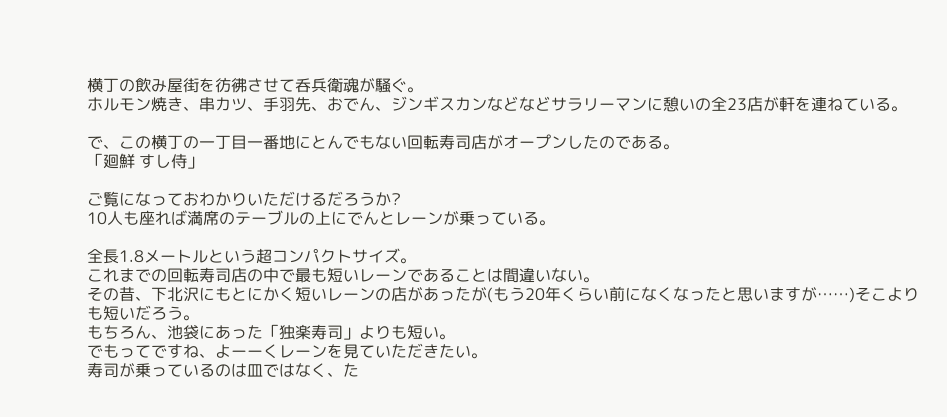横丁の飲み屋街を彷彿させて呑兵衛魂が騒ぐ。
ホルモン焼き、串カツ、手羽先、おでん、ジンギスカンなどなどサラリーマンに憩いの全23店が軒を連ねている。

で、この横丁の一丁目一番地にとんでもない回転寿司店がオープンしたのである。
「廻鮮 すし侍」

ご覧になっておわかりいただけるだろうか?
10人も座れば満席のテーブルの上にでんとレーンが乗っている。

全長1.8メートルという超コンパクトサイズ。
これまでの回転寿司店の中で最も短いレーンであることは間違いない。
その昔、下北沢にもとにかく短いレーンの店があったが(もう20年くらい前になくなったと思いますが……)そこよりも短いだろう。
もちろん、池袋にあった「独楽寿司」よりも短い。
でもってですね、よーーくレーンを見ていただきたい。
寿司が乗っているのは皿ではなく、た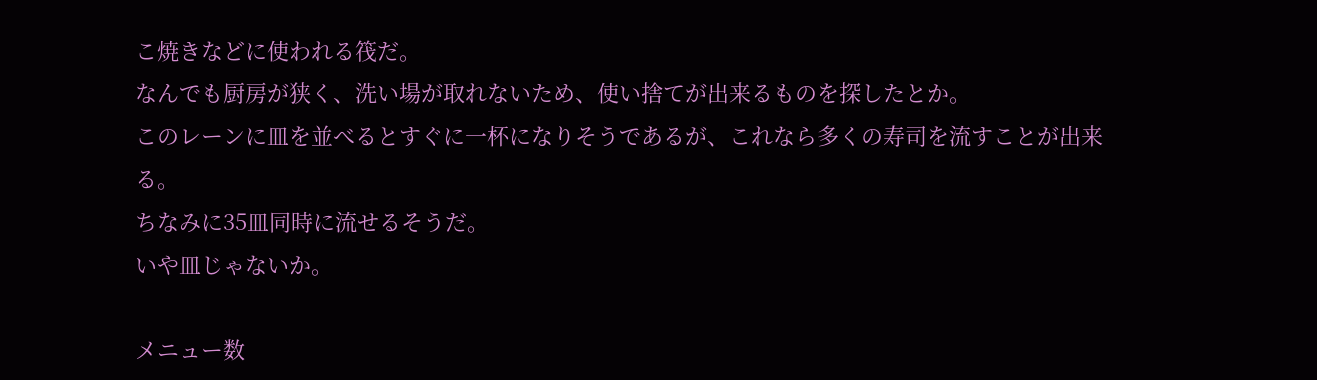こ焼きなどに使われる筏だ。
なんでも厨房が狭く、洗い場が取れないため、使い捨てが出来るものを探したとか。
このレーンに皿を並べるとすぐに一杯になりそうであるが、これなら多くの寿司を流すことが出来る。
ちなみに35皿同時に流せるそうだ。
いや皿じゃないか。

メニュー数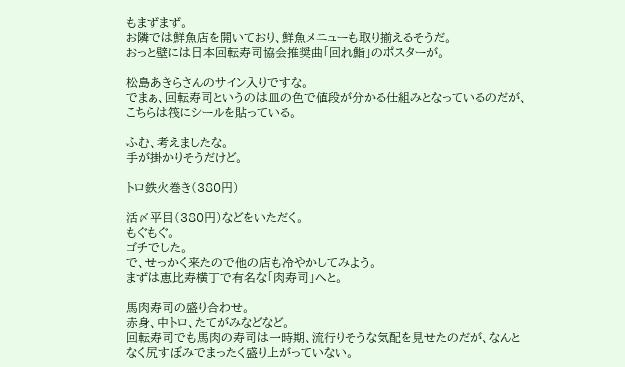もまずまず。
お隣では鮮魚店を開いており、鮮魚メニューも取り揃えるそうだ。
おっと壁には日本回転寿司協会推奨曲「回れ鮨」のポスターが。

松島あきらさんのサイン入りですな。
でまぁ、回転寿司というのは皿の色で値段が分かる仕組みとなっているのだが、
こちらは筏にシールを貼っている。

ふむ、考えましたな。
手が掛かりそうだけど。

トロ鉄火巻き(380円)

活〆平目(380円)などをいただく。
もぐもぐ。
ゴチでした。
で、せっかく来たので他の店も冷やかしてみよう。
まずは恵比寿横丁で有名な「肉寿司」へと。

馬肉寿司の盛り合わせ。
赤身、中トロ、たてがみなどなど。
回転寿司でも馬肉の寿司は一時期、流行りそうな気配を見せたのだが、なんとなく尻すぼみでまったく盛り上がっていない。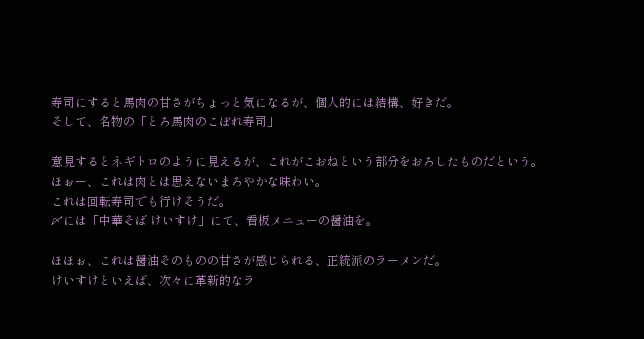寿司にすると馬肉の甘さがちょっと気になるが、個人的には結構、好きだ。
そして、名物の「とろ馬肉のこぼれ寿司」

意見するとネギトロのように見えるが、これがこおねという部分をおろしたものだという。
ほぉー、これは肉とは思えないまろやかな味わい。
これは回転寿司でも行けそうだ。
〆には「中華そば けいすけ」にて、看板メニューの醤油を。

ほほぉ、これは醤油そのものの甘さが感じられる、正統派のラーメンだ。
けいすけといえば、次々に革新的なラ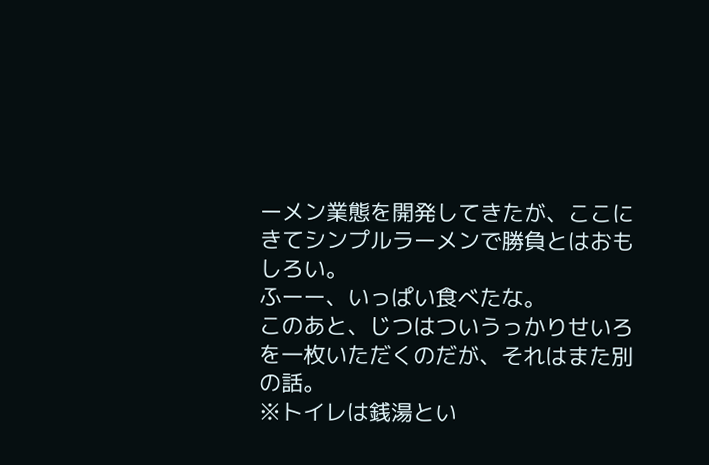ーメン業態を開発してきたが、ここにきてシンプルラーメンで勝負とはおもしろい。
ふーー、いっぱい食べたな。
このあと、じつはついうっかりせいろを一枚いただくのだが、それはまた別の話。
※トイレは銭湯とい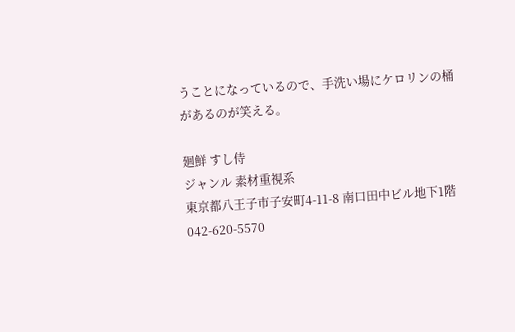うことになっているので、手洗い場にケロリンの桶があるのが笑える。

廻鮮 すし侍
ジャンル 素材重視系
東京都八王子市子安町4-11-8 南口田中ビル地下1階
042-620-5570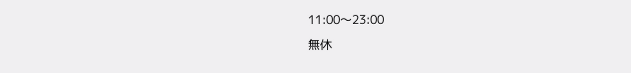11:00〜23:00
無休